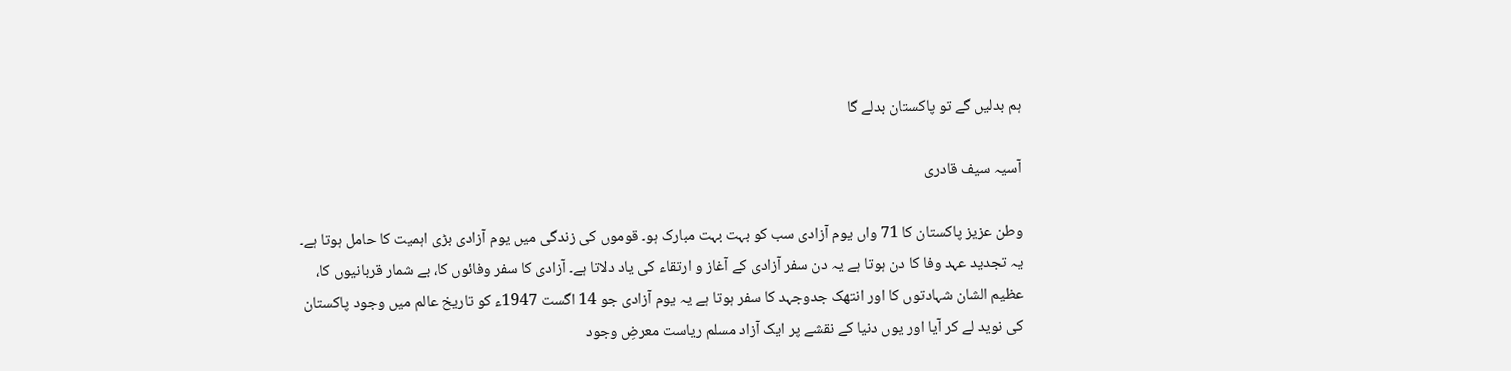ہم بدلیں گے تو پاکستان بدلے گا

آسیہ سیف قادری

وطن عزیز پاکستان کا 71 واں یوم آزادی سب کو بہت بہت مبارک ہو۔ قوموں کی زندگی میں یوم آزادی بڑی اہمیت کا حامل ہوتا ہے۔ یہ تجدید عہد وفا کا دن ہوتا ہے یہ دن سفر آزادی کے آغاز و ارتقاء کی یاد دلاتا ہے۔ آزادی کا سفر وفائوں کا، بے شمار قربانیوں کا، عظیم الشان شہادتوں کا اور انتھک جدوجہد کا سفر ہوتا ہے یہ یوم آزادی جو 14 اگست 1947ء کو تاریخ عالم میں وجود پاکستان کی نوید لے کر آیا اور یوں دنیا کے نقشے پر ایک آزاد مسلم ریاست معرضِ وجود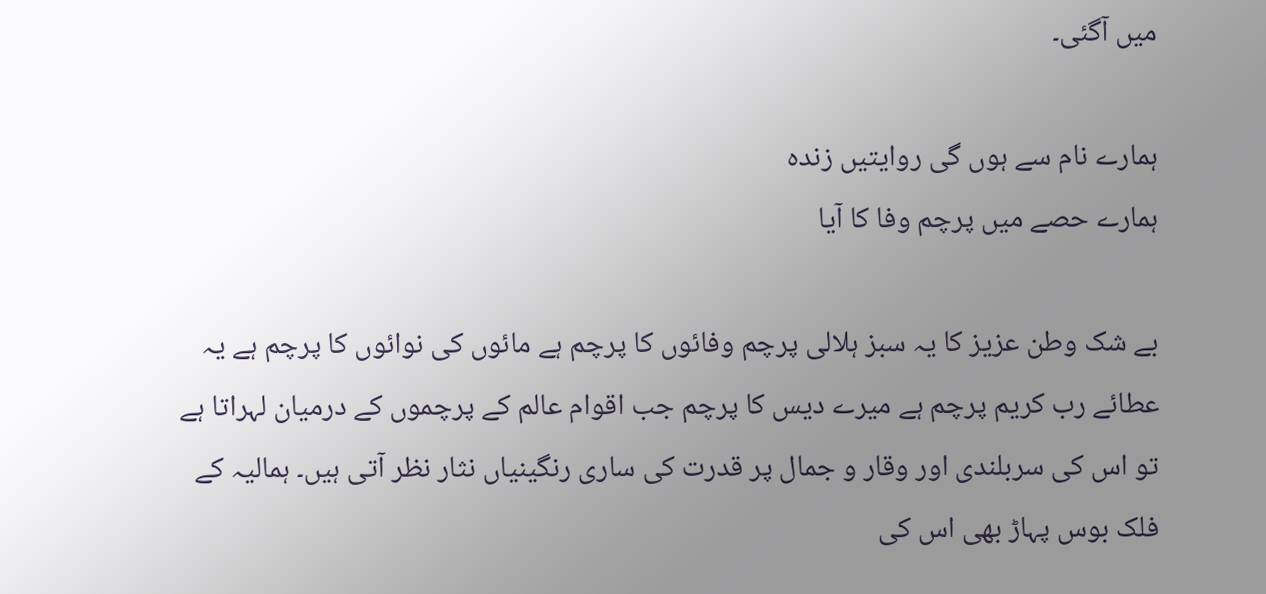میں آگئی۔

ہمارے نام سے ہوں گی روایتیں زندہ
ہمارے حصے میں پرچم وفا کا آیا

بے شک وطن عزیز کا یہ سبز ہلالی پرچم وفائوں کا پرچم ہے مائوں کی نوائوں کا پرچم ہے یہ عطائے رب کریم پرچم ہے میرے دیس کا پرچم جب اقوام عالم کے پرچموں کے درمیان لہراتا ہے تو اس کی سربلندی اور وقار و جمال پر قدرت کی ساری رنگینیاں نثار نظر آتی ہیں۔ ہمالیہ کے فلک بوس پہاڑ بھی اس کی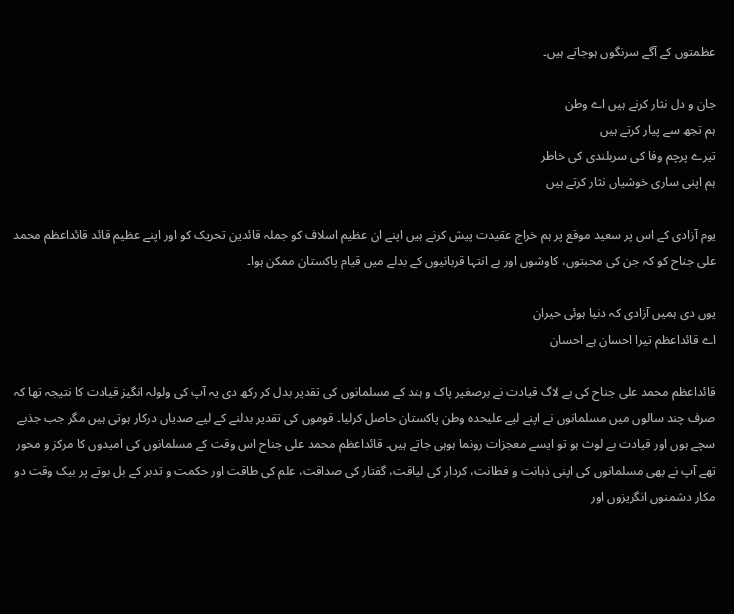عظمتوں کے آگے سرنگوں ہوجاتے ہیں۔

جان و دل نثار کرنے ہیں اے وطن
ہم تجھ سے پیار کرتے ہیں
تیرے پرچم وفا کی سربلندی کی خاطر
ہم اپنی ساری خوشیاں نثار کرتے ہیں

یوم آزادی کے اس پر سعید موقع پر ہم خراج عقیدت پیش کرنے ہیں اپنے ان عظیم اسلاف کو جملہ قائدین تحریک کو اور اپنے عظیم قائد قائداعظم محمد علی جناح کو کہ جن کی محبتوں، کاوشوں اور بے انتہا قربانیوں کے بدلے میں قیام پاکستان ممکن ہوا۔

یوں دی ہمیں آزادی کہ دنیا ہوئی حیران
اے قائداعظم تیرا احسان ہے احسان

قائداعظم محمد علی جناح کی بے لاگ قیادت نے برصغیر پاک و ہند کے مسلمانوں کی تقدیر بدل کر رکھ دی یہ آپ کی ولولہ انگیز قیادت کا نتیجہ تھا کہ صرف چند سالوں میں مسلمانوں نے اپنے لیے علیحدہ وطن پاکستان حاصل کرلیا۔ قوموں کی تقدیر بدلنے کے لیے صدیاں درکار ہوتی ہیں مگر جب جذبے سچے ہوں اور قیادت بے لوث ہو تو ایسے معجزات رونما ہوہی جاتے ہیں۔ قائداعظم محمد علی جناح اس وقت کے مسلمانوں کی امیدوں کا مرکز و محور تھے آپ نے بھی مسلمانوں کی اپنی ذہانت و فطانت، کردار کی لیاقت، گفتار کی صداقت، علم کی طاقت اور حکمت و تدبر کے بل بوتے پر بیک وقت دو مکار دشمنوں انگریزوں اور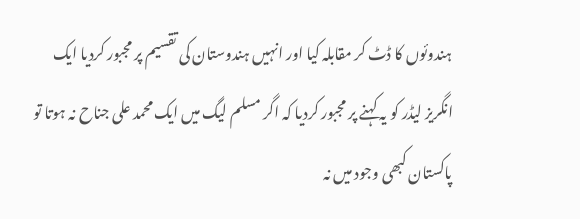ہندوئوں کا ڈٹ کر مقابلہ کیا اور انہیں ہندوستان کی تقسیم پر مجبور کردیا ایک انگریز لیڈر کو یہ کہنے پر مجبور کردیا کہ اگر مسلم لیگ میں ایک محمد علی جناح نہ ہوتا تو پاکستان کبھی وجود میں نہ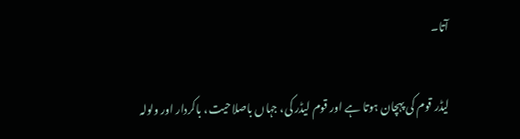آتا۔

لیڈر قوم کی پہچان ہوتا ہے اور قوم لیڈر کی، جہاں باصلاحیت، باکردار اور ولولہ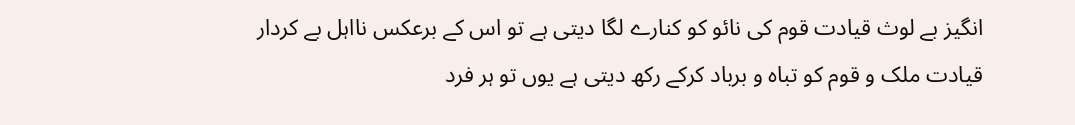انگیز بے لوث قیادت قوم کی نائو کو کنارے لگا دیتی ہے تو اس کے برعکس نااہل بے کردار قیادت ملک و قوم کو تباہ و برباد کرکے رکھ دیتی ہے یوں تو ہر فرد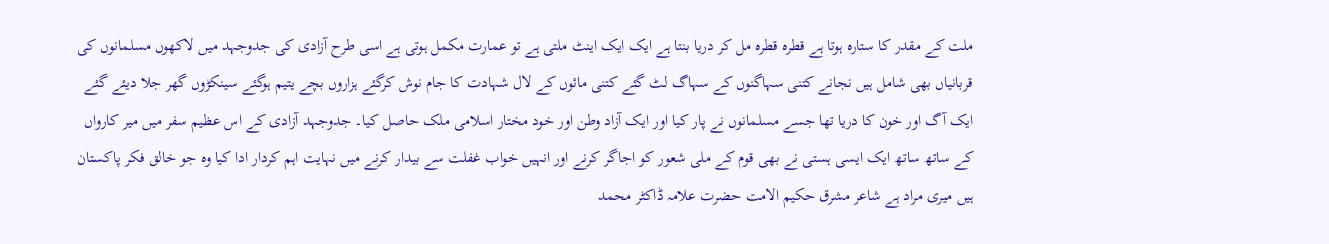ملت کے مقدر کا ستارہ ہوتا ہے قطرہ قطرہ مل کر دریا بنتا ہے ایک ایک اینٹ ملتی ہے تو عمارت مکمل ہوتی ہے اسی طرح آزادی کی جدوجہد میں لاکھوں مسلمانوں کی قربانیاں بھی شامل ہیں نجانے کتنی سہاگنوں کے سہاگ لٹ گئے کتنی مائوں کے لال شہادت کا جام نوش کرگئے ہزاروں بچے یتیم ہوگئے سینکڑوں گھر جلا دیئے گئے ایک آگ اور خون کا دریا تھا جسے مسلمانوں نے پار کیا اور ایک آزاد وطن اور خود مختار اسلامی ملک حاصل کیا۔ جدوجہد آزادی کے اس عظیم سفر میں میر کارواں کے ساتھ ساتھ ایک ایسی ہستی نے بھی قوم کے ملی شعور کو اجاگر کرنے اور انہیں خواب غفلت سے بیدار کرنے میں نہایت اہم کردار ادا کیا وہ جو خالق فکر پاکستان ہیں میری مراد ہے شاعر مشرق حکیم الامت حضرت علامہ ڈاکٹر محمد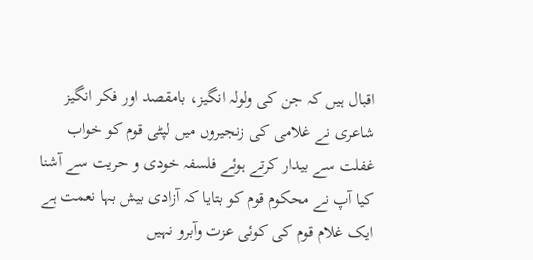اقبال ہیں کہ جن کی ولولہ انگیز، بامقصد اور فکر انگیز شاعری نے غلامی کی زنجیروں میں لپٹی قوم کو خواب غفلت سے بیدار کرتے ہوئے فلسفہ خودی و حریت سے آشنا کیا آپ نے محکوم قوم کو بتایا کہ آزادی بیش بہا نعمت ہے ایک غلام قوم کی کوئی عزت وآبرو نہیں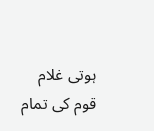ہوتی غلام قوم کی تمام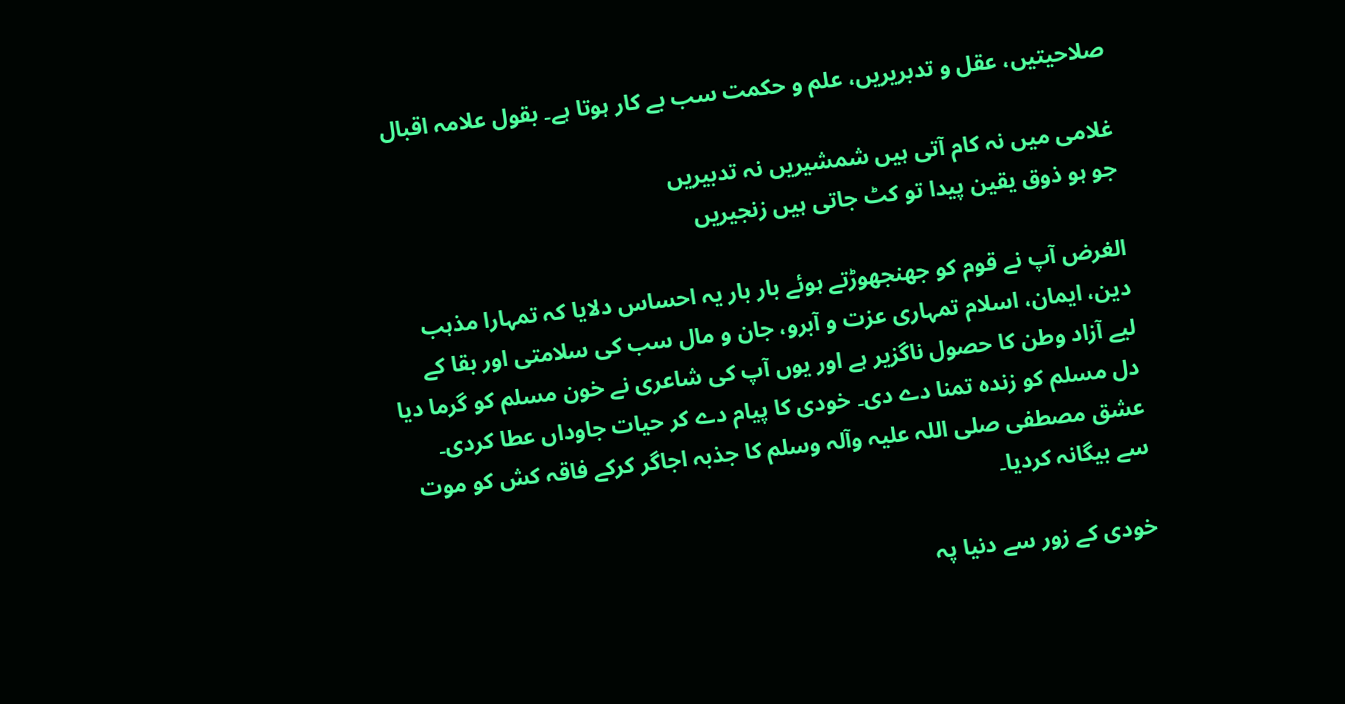صلاحیتیں، عقل و تدبریریں، علم و حکمت سب بے کار ہوتا ہے۔ بقول علامہ اقبال

غلامی میں نہ کام آتی ہیں شمشیریں نہ تدبیریں
جو ہو ذوق یقین پیدا تو کٹ جاتی ہیں زنجیریں

الغرض آپ نے قوم کو جھنجھوڑتے ہوئے بار بار یہ احساس دلایا کہ تمہارا مذہب دین، ایمان، اسلام تمہاری عزت و آبرو، جان و مال سب کی سلامتی اور بقا کے لیے آزاد وطن کا حصول ناگزیر ہے اور یوں آپ کی شاعری نے خون مسلم کو گرما دیا دل مسلم کو زندہ تمنا دے دی۔ خودی کا پیام دے کر حیات جاوداں عطا کردی۔ عشق مصطفی صلی اللہ علیہ وآلہ وسلم کا جذبہ اجاگر کرکے فاقہ کش کو موت سے بیگانہ کردیا۔

خودی کے زور سے دنیا پہ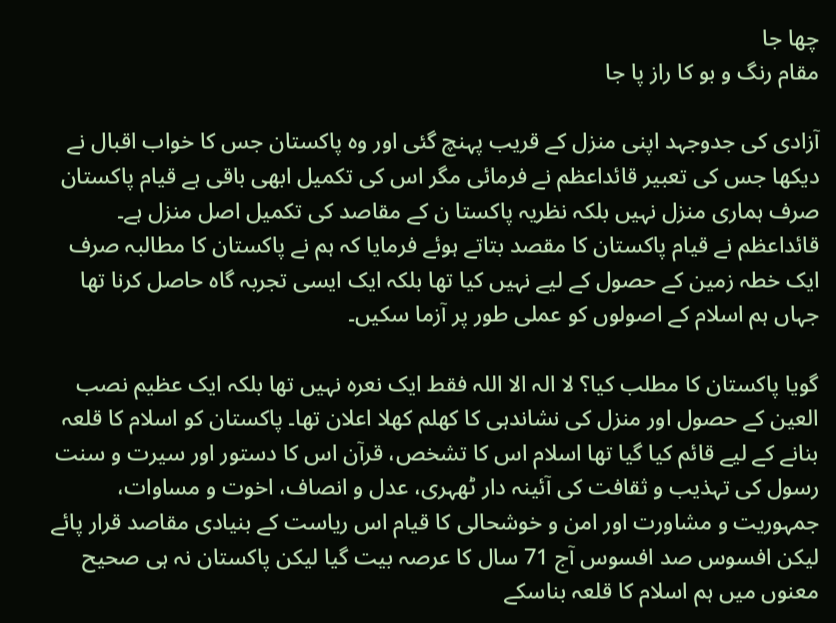چھا جا
مقام رنگ و بو کا راز پا جا

آزادی کی جدوجہد اپنی منزل کے قریب پہنچ گئی اور وہ پاکستان جس کا خواب اقبال نے دیکھا جس کی تعبیر قائداعظم نے فرمائی مگر اس کی تکمیل ابھی باقی ہے قیام پاکستان صرف ہماری منزل نہیں بلکہ نظریہ پاکستا ن کے مقاصد کی تکمیل اصل منزل ہے۔ قائداعظم نے قیام پاکستان کا مقصد بتاتے ہوئے فرمایا کہ ہم نے پاکستان کا مطالبہ صرف ایک خطہ زمین کے حصول کے لیے نہیں کیا تھا بلکہ ایک ایسی تجربہ گاہ حاصل کرنا تھا جہاں ہم اسلام کے اصولوں کو عملی طور پر آزما سکیں۔

گویا پاکستان کا مطلب کیا؟ لا الہ الا اللہ فقط ایک نعرہ نہیں تھا بلکہ ایک عظیم نصب العین کے حصول اور منزل کی نشاندہی کا کھلم کھلا اعلان تھا۔ پاکستان کو اسلام کا قلعہ بنانے کے لیے قائم کیا گیا تھا اسلام اس کا تشخص، قرآن اس کا دستور اور سیرت و سنت رسول کی تہذیب و ثقافت کی آئینہ دار ٹھہری، عدل و انصاف، اخوت و مساوات، جمہوریت و مشاورت اور امن و خوشحالی کا قیام اس ریاست کے بنیادی مقاصد قرار پائے لیکن افسوس صد افسوس آج 71 سال کا عرصہ بیت گیا لیکن پاکستان نہ ہی صحیح معنوں میں ہم اسلام کا قلعہ بناسکے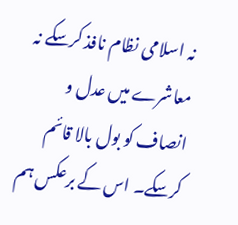نہ اسلامی نظام نافذ کرسکے نہ معاشرے میں عدل و انصاف کو بول بالا قائم کرسکے۔ اس کے برعکس ہم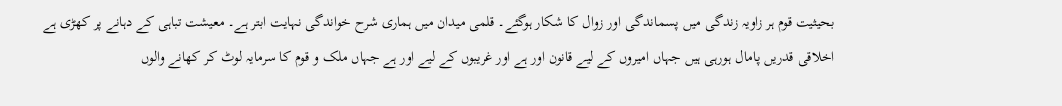بحیثیت قوم ہر زاویہ زندگی میں پسماندگی اور زوال کا شکار ہوگئے۔ قلمی میدان میں ہماری شرح خواندگی نہایت ابتر ہے۔ معیشت تباہی کے دہانے پر کھڑی ہے اخلاقی قدریں پامال ہورہی ہیں جہاں امیروں کے لیے قانون اور ہے اور غریبوں کے لیے اور ہے جہاں ملک و قوم کا سرمایہ لوٹ کر کھانے والوں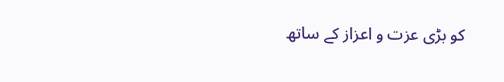کو بڑی عزت و اعزاز کے ساتھ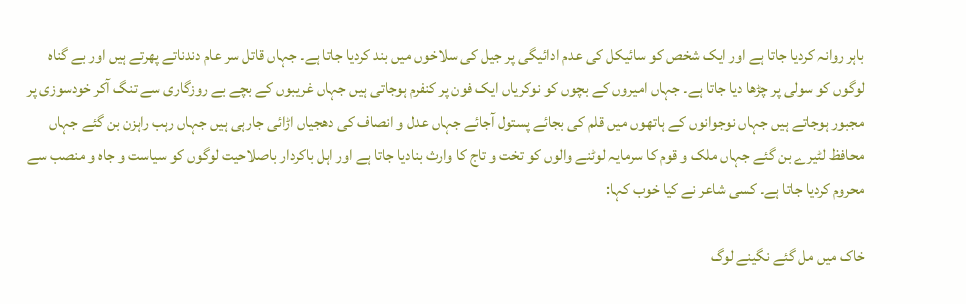باہر روانہ کردیا جاتا ہے اور ایک شخص کو سائیکل کی عدم ادائیگی پر جیل کی سلاخوں میں بند کردیا جاتا ہے۔ جہاں قاتل سر عام دندناتے پھرتے ہیں اور بے گناہ لوگوں کو سولی پر چڑھا دیا جاتا ہے۔ جہاں امیروں کے بچوں کو نوکریاں ایک فون پر کنفرم ہوجاتی ہیں جہاں غریبوں کے بچے بے روزگاری سے تنگ آکر خودسوزی پر مجبور ہوجاتے ہیں جہاں نوجوانوں کے ہاتھوں میں قلم کی بجائے پستول آجائے جہاں عدل و انصاف کی دھجیاں اڑائی جارہی ہیں جہاں رہب راہزن بن گئے جہاں محافظ لٹیرے بن گئے جہاں ملک و قوم کا سرمایہ لوٹنے والوں کو تخت و تاج کا وارث بنادیا جاتا ہے اور اہل باکردار باصلاحیت لوگوں کو سیاست و جاہ و منصب سے محروم کردیا جاتا ہے۔ کسی شاعر نے کیا خوب کہا:

خاک میں مل گئے نگینے لوگ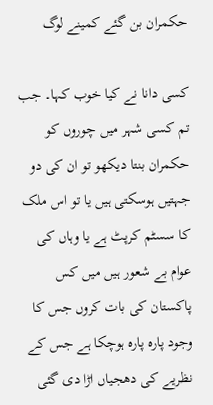حکمران بن گئے کمینے لوگ

کسی دانا نے کیا خوب کہا۔ جب تم کسی شہر میں چوروں کو حکمران بنتا دیکھو تو ان کی دو جہتیں ہوسکتی ہیں یا تو اس ملک کا سسٹم کرپٹ ہے یا وہاں کی عوام بے شعور ہیں میں کس پاکستان کی بات کروں جس کا وجود پارہ پارہ ہوچکا ہے جس کے نظریے کی دھجیاں اڑا دی گئی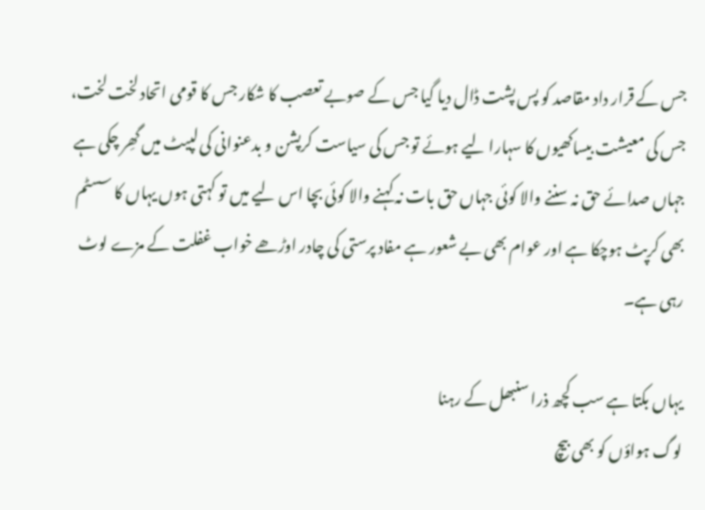جس کے قرار داد مقاصد کو پس پشت ڈال دیا گیا جس کے صوبے تعصب کا شکار جس کا قومی اتحاد لخت لخت، جس کی معیشت بیساکھیوں کا سہارا لیے ہوئے تو جس کی سیاست کرپشن و بدعنوانی کی لپیٹ میں گھِر چکی ہے جہاں صدائے حق نہ سننے والا کوئی جہاں حق بات نہ کہنے والا کوئی بچا اس لیے میں تو کہتی ہوں یہاں کا سسٹم بھی کرپٹ ہوچکا ہے اور عوام بھی بے شعور ہے مفاد پرستی کی چادر اوڑھے خواب غفلت کے مزے لوٹ رہی ہے۔

یہاں بکتا ہے سب کچھ ذرا سنبھل کے رہنا
لوگ ہواؤں کو بھی بیچ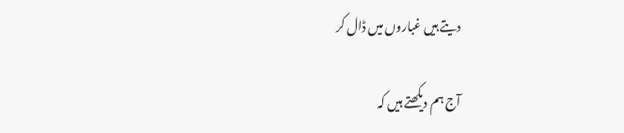دیتے ہیں غباروں میں ڈال کر

آج ہم دیکھتے ہیں کہ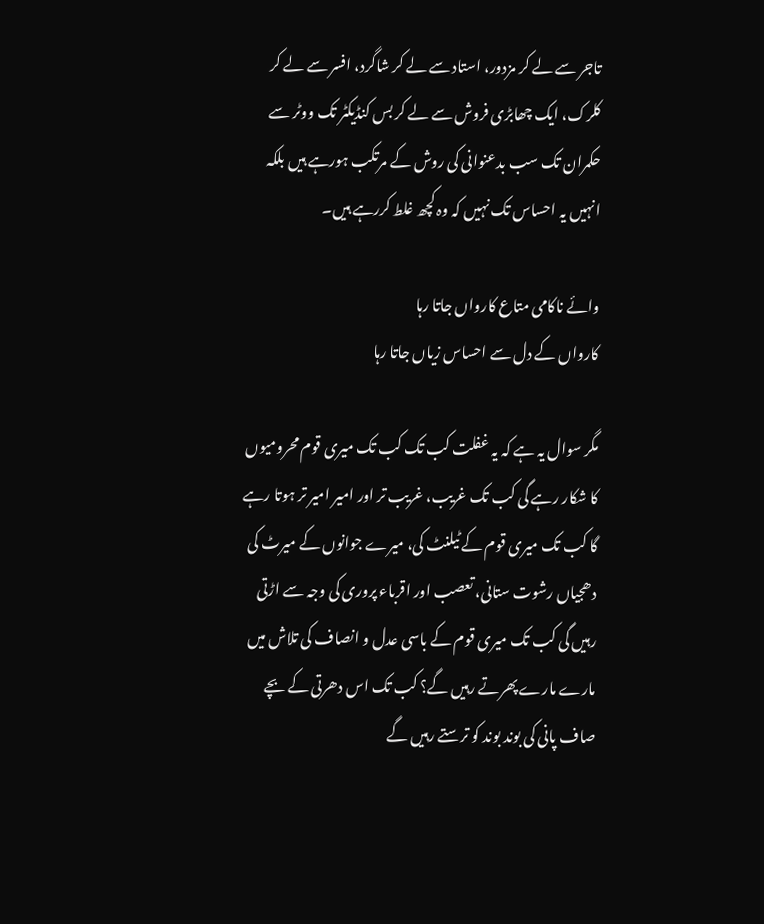تاجر سے لے کر مزدور، استاد سے لے کر شاگرد، افسر سے لے کر کلرک، ایک چھابڑی فروش سے لے کر بس کنڈیکٹر تک ووٹر سے حکمران تک سب بدعنوانی کی روش کے مرتکب ہورہے ہیں بلکہ انہیں یہ احساس تک نہیں کہ وہ کچھ غلط کررہے ہیں۔

وائے ناکامی متاع کارواں جاتا رہا
کارواں کے دل سے احساس زیاں جاتا رہا

مگر سوال یہ ہے کہ یہ غفلت کب تک کب تک میری قوم محرومیوں کا شکار رہے گی کب تک غریب، غریب تر اور امیر امیر تر ہوتا رہے گا کب تک میری قوم کے ٹیلنٹ کی، میرے جوانوں کے میرٹ کی دھجیاں رشوت ستانی، تعصب اور اقرباء پروری کی وجہ سے اڑتی رہیں گی کب تک میری قوم کے باسی عدل و انصاف کی تلاش میں مارے مارے پھرتے رہیں گے؟ کب تک اس دھرتی کے بچے صاف پانی کی بوند بوند کو ترستے رہیں گے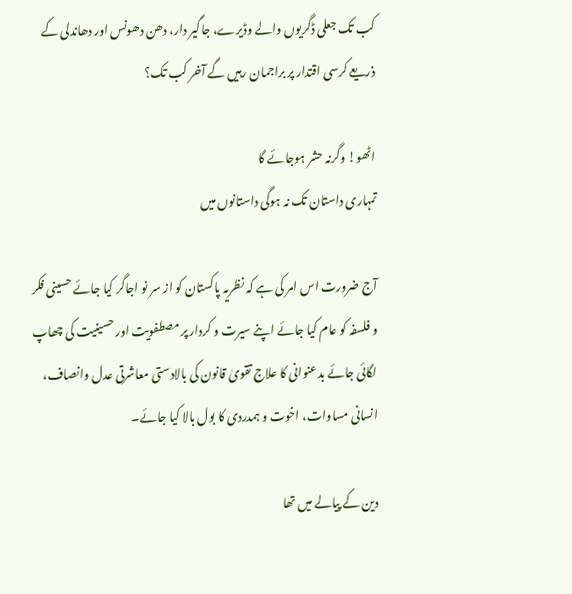کب تک جعلی ڈگریوں والے وڈیرے، جاگیر دار، دھن دھونس اور دھاندلی کے ذریعے کرسی اقتدار پر براجمان رہیں گے آخر کب تک؟

اٹھو! وگرنہ حشر ہوجائے گا
تمہاری داستان تک نہ ہوگی داستانوں میں

آج ضرورت اس امر کی ہے کہ نظریہ پاکستان کو از سر نو اجاگر کیا جائے حسینی فکر و فلسفہ کو عام کیا جائے اپنے سیرت و کردار پر مصطفویت اور حسینیت کی چھاپ لگائی جائے بدعنوانی کا علاج تقویٰ قانون کی بالادستی معاشرتی عدل وانصاف، انسانی مساوات، اخوت و ہمدردی کا بول بالا کیا جائے۔

دین کے پیالے میں تھا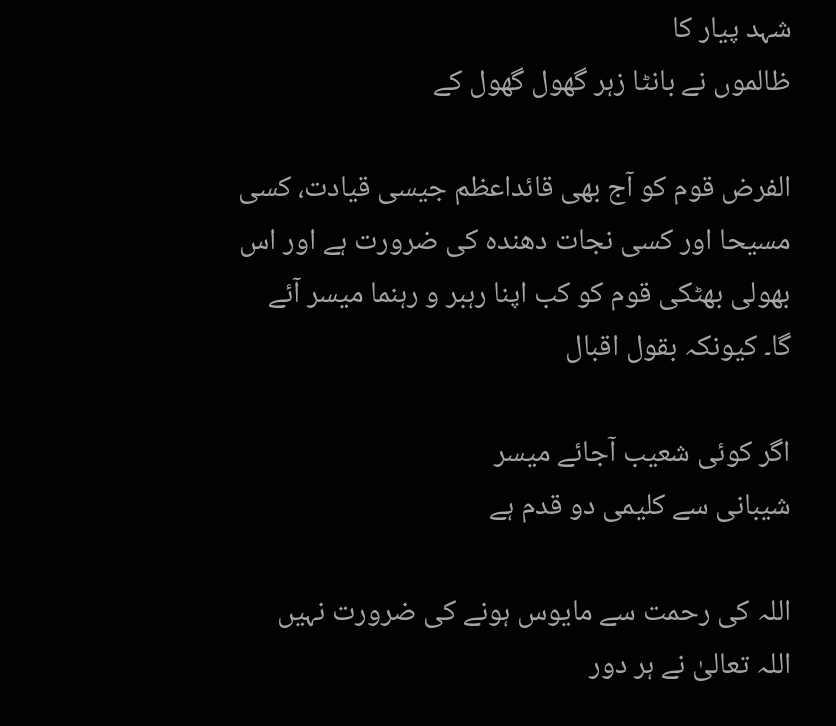شہد پیار کا
ظالموں نے بانٹا زہر گھول گھول کے

الفرض قوم کو آج بھی قائداعظم جیسی قیادت، کسی مسیحا اور کسی نجات دھندہ کی ضرورت ہے اور اس بھولی بھٹکی قوم کو کب اپنا رہبر و رہنما میسر آئے گا۔ کیونکہ بقول اقبال

اگر کوئی شعیب آجائے میسر
شیبانی سے کلیمی دو قدم ہے

اللہ کی رحمت سے مایوس ہونے کی ضرورت نہیں اللہ تعالیٰ نے ہر دور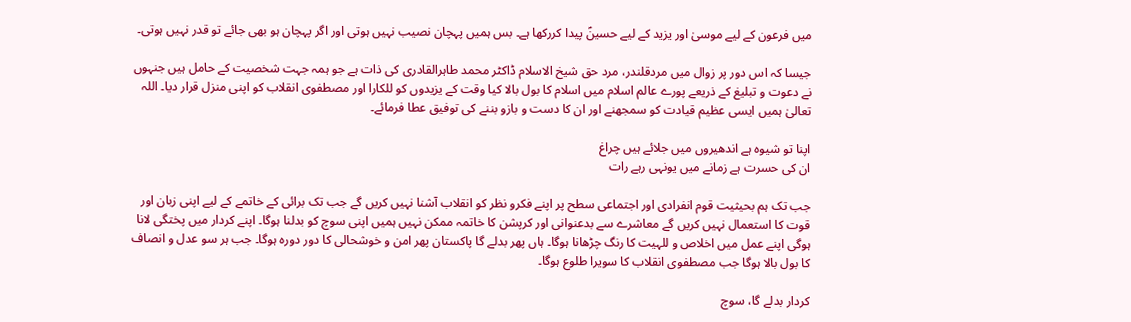میں فرعون کے لیے موسیٰ اور یزید کے لیے حسینؑ پیدا کررکھا ہے۔ بس ہمیں پہچان نصیب نہیں ہوتی اور اگر پہچان ہو بھی جائے تو قدر نہیں ہوتی۔

جیسا کہ اس دور پر زوال میں مردقلندر، مرد حق شیخ الاسلام ڈاکٹر محمد طاہرالقادری کی ذات ہے جو ہمہ جہت شخصیت کے حامل ہیں جنہوں نے دعوت و تبلیغ کے ذریعے پورے عالم اسلام میں اسلام کا بول بالا کیا وقت کے یزیدوں کو للکارا اور مصطفوی انقلاب کو اپنی منزل قرار دیا۔ اللہ تعالیٰ ہمیں ایسی عظیم قیادت کو سمجھنے اور ان کا دست و بازو بننے کی توفیق عطا فرمائے۔

اپنا تو شیوہ ہے اندھیروں میں جلائے ہیں چراغ
ان کی حسرت ہے زمانے میں یونہی رہے رات

جب تک ہم بحیثیت قوم انفرادی اور اجتماعی سطح پر اپنے فکرو نظر کو انقلاب آشنا نہیں کریں گے جب تک برائی کے خاتمے کے لیے اپنی زبان اور قوت کا استعمال نہیں کریں گے معاشرے سے بدعنوانی اور کرپشن کا خاتمہ ممکن نہیں ہمیں اپنی سوچ کو بدلنا ہوگا۔ اپنے کردار میں پختگی لانا ہوگی اپنے عمل میں اخلاص و للہیت کا رنگ چڑھانا ہوگا۔ ہاں پھر بدلے گا پاکستان پھر امن و خوشحالی کا دور دورہ ہوگا۔ جب ہر سو عدل و انصاف کا بول بالا ہوگا جب مصطفوی انقلاب کا سویرا طلوع ہوگا۔

کردار بدلے گا، سوچ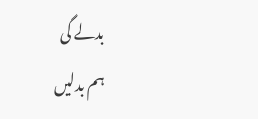بدلے گی
ہم بدلیں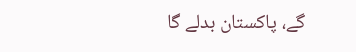گے، پاکستان بدلے گا